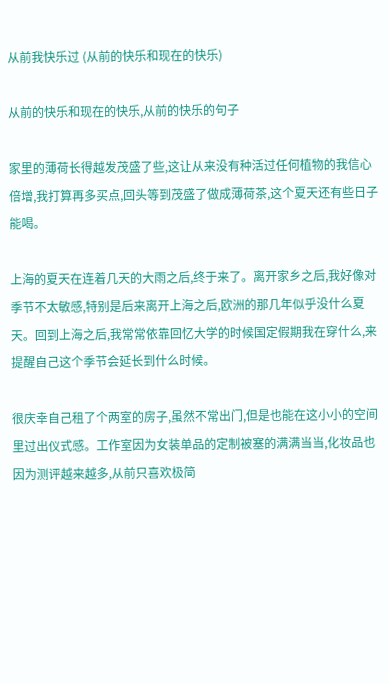从前我快乐过 (从前的快乐和现在的快乐)

从前的快乐和现在的快乐,从前的快乐的句子

家里的薄荷长得越发茂盛了些,这让从来没有种活过任何植物的我信心倍增,我打算再多买点,回头等到茂盛了做成薄荷茶,这个夏天还有些日子能喝。

上海的夏天在连着几天的大雨之后,终于来了。离开家乡之后,我好像对季节不太敏感,特别是后来离开上海之后,欧洲的那几年似乎没什么夏天。回到上海之后,我常常依靠回忆大学的时候国定假期我在穿什么,来提醒自己这个季节会延长到什么时候。

很庆幸自己租了个两室的房子,虽然不常出门,但是也能在这小小的空间里过出仪式感。工作室因为女装单品的定制被塞的满满当当,化妆品也因为测评越来越多,从前只喜欢极简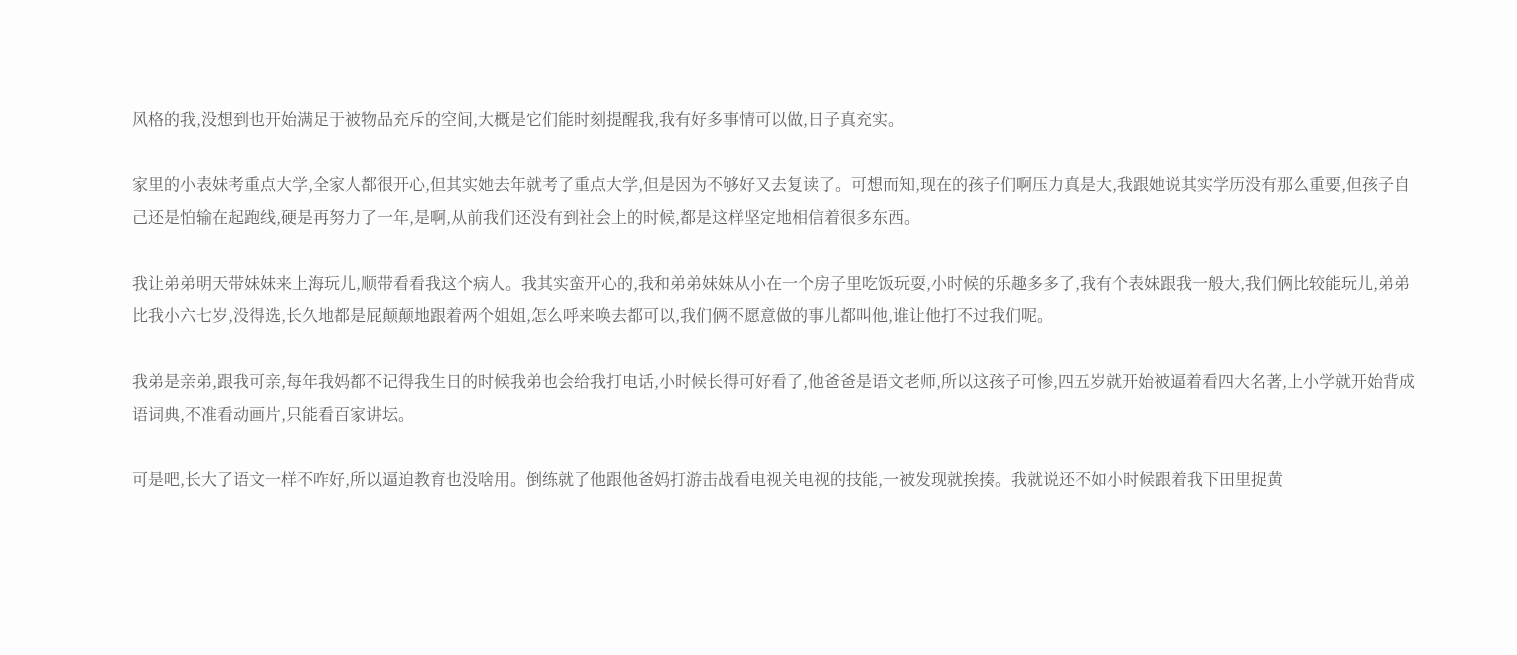风格的我,没想到也开始满足于被物品充斥的空间,大概是它们能时刻提醒我,我有好多事情可以做,日子真充实。

家里的小表妹考重点大学,全家人都很开心,但其实她去年就考了重点大学,但是因为不够好又去复读了。可想而知,现在的孩子们啊压力真是大,我跟她说其实学历没有那么重要,但孩子自己还是怕输在起跑线,硬是再努力了一年,是啊,从前我们还没有到社会上的时候,都是这样坚定地相信着很多东西。

我让弟弟明天带妹妹来上海玩儿,顺带看看我这个病人。我其实蛮开心的,我和弟弟妹妹从小在一个房子里吃饭玩耍,小时候的乐趣多多了,我有个表妹跟我一般大,我们俩比较能玩儿,弟弟比我小六七岁,没得选,长久地都是屁颠颠地跟着两个姐姐,怎么呼来唤去都可以,我们俩不愿意做的事儿都叫他,谁让他打不过我们呢。

我弟是亲弟,跟我可亲,每年我妈都不记得我生日的时候我弟也会给我打电话,小时候长得可好看了,他爸爸是语文老师,所以这孩子可惨,四五岁就开始被逼着看四大名著,上小学就开始背成语词典,不准看动画片,只能看百家讲坛。

可是吧,长大了语文一样不咋好,所以逼迫教育也没啥用。倒练就了他跟他爸妈打游击战看电视关电视的技能,一被发现就挨揍。我就说还不如小时候跟着我下田里捉黄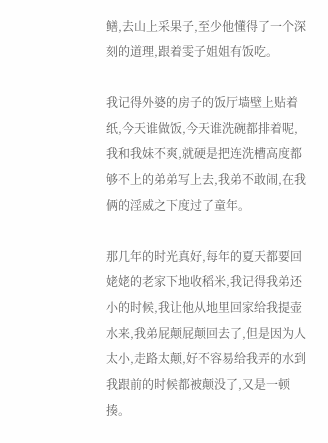鳝,去山上采果子,至少他懂得了一个深刻的道理,跟着雯子姐姐有饭吃。

我记得外婆的房子的饭厅墙壁上贴着纸,今天谁做饭,今天谁洗碗都排着呢,我和我妹不爽,就硬是把连洗槽高度都够不上的弟弟写上去,我弟不敢闹,在我俩的淫威之下度过了童年。

那几年的时光真好,每年的夏天都要回姥姥的老家下地收稻米,我记得我弟还小的时候,我让他从地里回家给我提壶水来,我弟屁颠屁颠回去了,但是因为人太小,走路太颠,好不容易给我弄的水到我跟前的时候都被颠没了,又是一顿揍。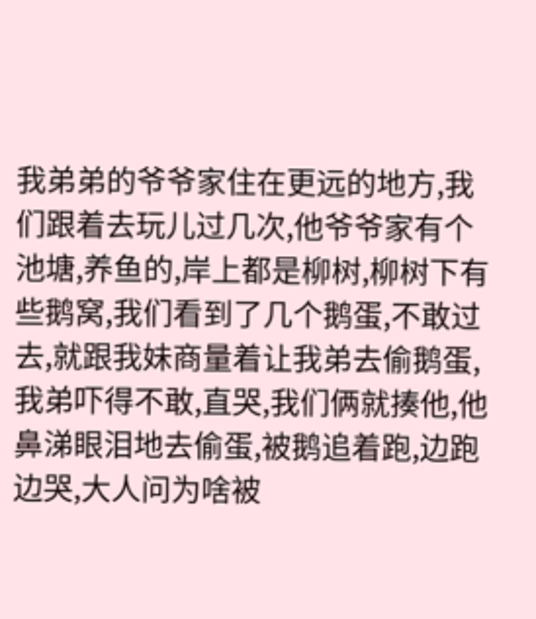我弟弟的爷爷家住在更远的地方,我们跟着去玩儿过几次,他爷爷家有个池塘,养鱼的,岸上都是柳树,柳树下有些鹅窝,我们看到了几个鹅蛋,不敢过去,就跟我妹商量着让我弟去偷鹅蛋,我弟吓得不敢,直哭,我们俩就揍他,他鼻涕眼泪地去偷蛋,被鹅追着跑,边跑边哭,大人问为啥被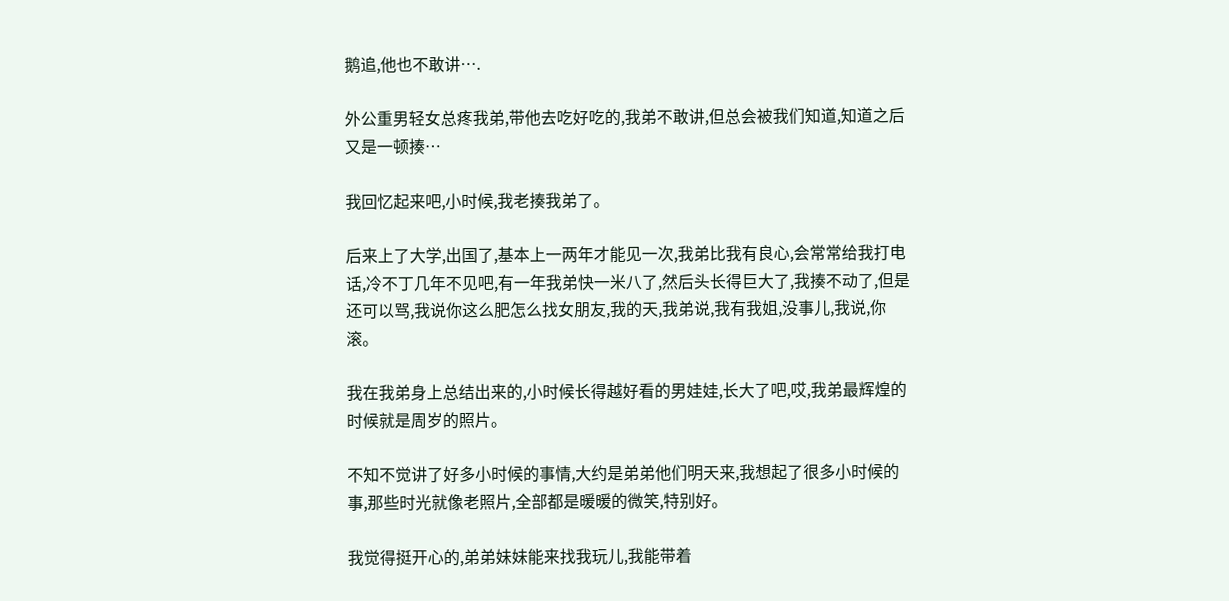鹅追,他也不敢讲….

外公重男轻女总疼我弟,带他去吃好吃的,我弟不敢讲,但总会被我们知道,知道之后又是一顿揍…

我回忆起来吧,小时候,我老揍我弟了。

后来上了大学,出国了,基本上一两年才能见一次,我弟比我有良心,会常常给我打电话,冷不丁几年不见吧,有一年我弟快一米八了,然后头长得巨大了,我揍不动了,但是还可以骂,我说你这么肥怎么找女朋友,我的天,我弟说,我有我姐,没事儿,我说,你滚。

我在我弟身上总结出来的,小时候长得越好看的男娃娃,长大了吧,哎,我弟最辉煌的时候就是周岁的照片。

不知不觉讲了好多小时候的事情,大约是弟弟他们明天来,我想起了很多小时候的事,那些时光就像老照片,全部都是暖暖的微笑,特别好。

我觉得挺开心的,弟弟妹妹能来找我玩儿,我能带着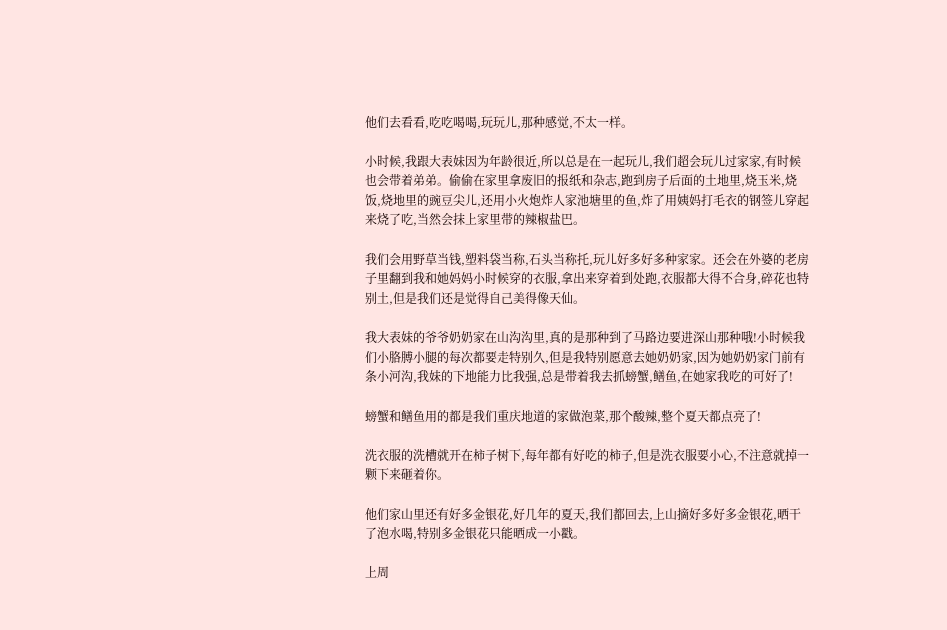他们去看看,吃吃喝喝,玩玩儿,那种感觉,不太一样。

小时候,我跟大表妹因为年龄很近,所以总是在一起玩儿,我们超会玩儿过家家,有时候也会带着弟弟。偷偷在家里拿废旧的报纸和杂志,跑到房子后面的土地里,烧玉米,烧饭,烧地里的豌豆尖儿,还用小火炮炸人家池塘里的鱼,炸了用姨妈打毛衣的钢签儿穿起来烧了吃,当然会抹上家里带的辣椒盐巴。

我们会用野草当钱,塑料袋当称,石头当称托,玩儿好多好多种家家。还会在外婆的老房子里翻到我和她妈妈小时候穿的衣服,拿出来穿着到处跑,衣服都大得不合身,碎花也特别土,但是我们还是觉得自己美得像天仙。

我大表妹的爷爷奶奶家在山沟沟里,真的是那种到了马路边要进深山那种哦!小时候我们小胳膊小腿的每次都要走特别久,但是我特别愿意去她奶奶家,因为她奶奶家门前有条小河沟,我妹的下地能力比我强,总是带着我去抓螃蟹,鳝鱼,在她家我吃的可好了!

螃蟹和鳝鱼用的都是我们重庆地道的家做泡菜,那个酸辣,整个夏天都点亮了!

洗衣服的洗槽就开在柿子树下,每年都有好吃的柿子,但是洗衣服要小心,不注意就掉一颗下来砸着你。

他们家山里还有好多金银花,好几年的夏天,我们都回去,上山摘好多好多金银花,晒干了泡水喝,特别多金银花只能晒成一小戳。

上周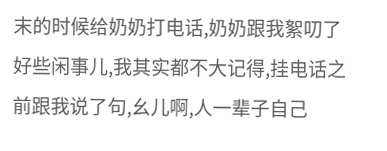末的时候给奶奶打电话,奶奶跟我絮叨了好些闲事儿,我其实都不大记得,挂电话之前跟我说了句,幺儿啊,人一辈子自己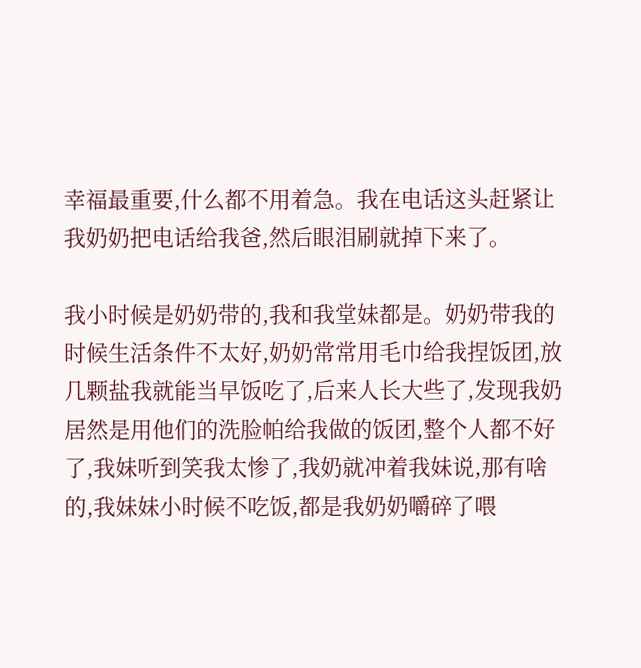幸福最重要,什么都不用着急。我在电话这头赶紧让我奶奶把电话给我爸,然后眼泪刷就掉下来了。

我小时候是奶奶带的,我和我堂妹都是。奶奶带我的时候生活条件不太好,奶奶常常用毛巾给我捏饭团,放几颗盐我就能当早饭吃了,后来人长大些了,发现我奶居然是用他们的洗脸帕给我做的饭团,整个人都不好了,我妹听到笑我太惨了,我奶就冲着我妹说,那有啥的,我妹妹小时候不吃饭,都是我奶奶嚼碎了喂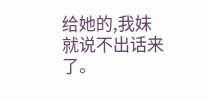给她的,我妹就说不出话来了。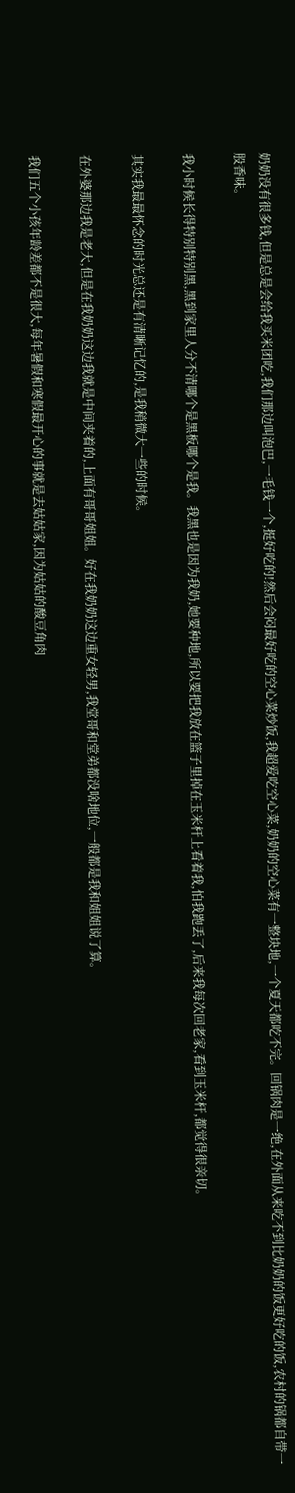奶奶没有很多钱,但是总是会给我买米团吃,我们那边叫泡巴,一毛钱一个,挺好吃的!然后会闷最好吃的空心菜炒饭,我超爱吃空心菜,奶奶的空心菜有一整块地,一个夏天都吃不完。回锅肉是一绝,在外面从来吃不到比奶奶的饭更好吃的饭,农村的锅都自带一股香味。

我小时候长得特别特别黑,黑到家里人分不清哪个是黑板哪个是我。我黑也是因为我奶,她要种地,所以要把我放在篮子里掉在玉米杆上看着我,怕我跑丢了,后来我每次回老家,看到玉米杆,都觉得很亲切。

其实我最最怀念的时光总还是有清晰记忆的,是我稍微大一些的时候。

在外婆那边我是老大,但是在我奶奶这边我就是中间夹着的,上面有哥哥姐姐。好在我奶奶这边重女轻男,我堂哥和堂弟都没啥地位,一般都是我和姐姐说了算。

我们五个小孩年龄差都不是很大,每年暑假和寒假最开心的事就是去姑姑家,因为姑姑的酸豆角肉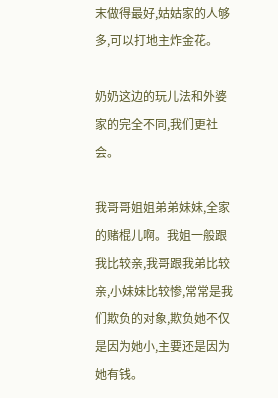末做得最好,姑姑家的人够多,可以打地主炸金花。

奶奶这边的玩儿法和外婆家的完全不同,我们更社会。

我哥哥姐姐弟弟妹妹,全家的赌棍儿啊。我姐一般跟我比较亲,我哥跟我弟比较亲,小妹妹比较惨,常常是我们欺负的对象,欺负她不仅是因为她小,主要还是因为她有钱。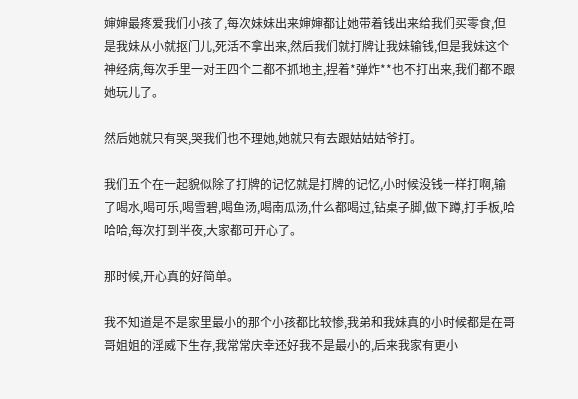婶婶最疼爱我们小孩了,每次妹妹出来婶婶都让她带着钱出来给我们买零食,但是我妹从小就抠门儿,死活不拿出来,然后我们就打牌让我妹输钱,但是我妹这个神经病,每次手里一对王四个二都不抓地主,捏着*弹炸**也不打出来,我们都不跟她玩儿了。

然后她就只有哭,哭我们也不理她,她就只有去跟姑姑姑爷打。

我们五个在一起貌似除了打牌的记忆就是打牌的记忆,小时候没钱一样打啊,输了喝水,喝可乐,喝雪碧,喝鱼汤,喝南瓜汤,什么都喝过,钻桌子脚,做下蹲,打手板,哈哈哈,每次打到半夜,大家都可开心了。

那时候,开心真的好简单。

我不知道是不是家里最小的那个小孩都比较惨,我弟和我妹真的小时候都是在哥哥姐姐的淫威下生存,我常常庆幸还好我不是最小的,后来我家有更小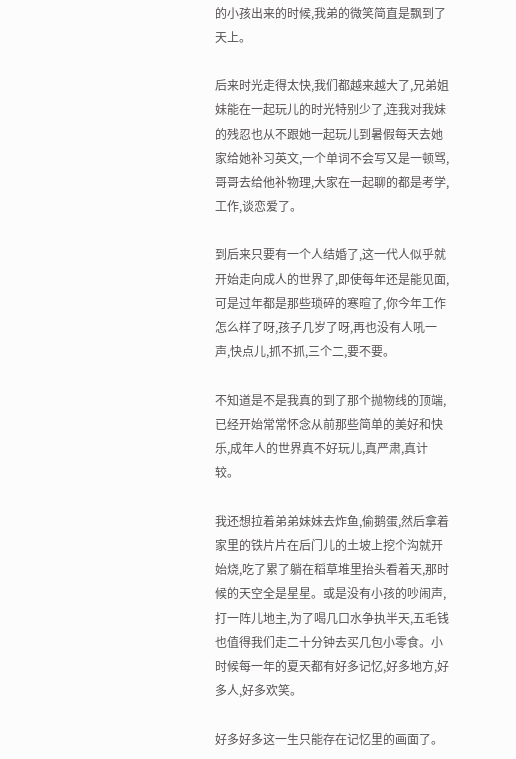的小孩出来的时候,我弟的微笑简直是飘到了天上。

后来时光走得太快,我们都越来越大了,兄弟姐妹能在一起玩儿的时光特别少了,连我对我妹的残忍也从不跟她一起玩儿到暑假每天去她家给她补习英文,一个单词不会写又是一顿骂,哥哥去给他补物理,大家在一起聊的都是考学,工作,谈恋爱了。

到后来只要有一个人结婚了,这一代人似乎就开始走向成人的世界了,即使每年还是能见面,可是过年都是那些琐碎的寒暄了,你今年工作怎么样了呀,孩子几岁了呀,再也没有人吼一声,快点儿,抓不抓,三个二,要不要。

不知道是不是我真的到了那个抛物线的顶端,已经开始常常怀念从前那些简单的美好和快乐,成年人的世界真不好玩儿,真严肃,真计较。

我还想拉着弟弟妹妹去炸鱼,偷鹅蛋,然后拿着家里的铁片片在后门儿的土坡上挖个沟就开始烧,吃了累了躺在稻草堆里抬头看着天,那时候的天空全是星星。或是没有小孩的吵闹声,打一阵儿地主,为了喝几口水争执半天,五毛钱也值得我们走二十分钟去买几包小零食。小时候每一年的夏天都有好多记忆,好多地方,好多人,好多欢笑。

好多好多这一生只能存在记忆里的画面了。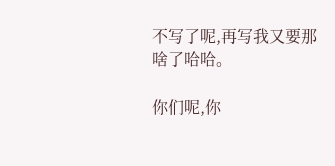不写了呢,再写我又要那啥了哈哈。

你们呢,你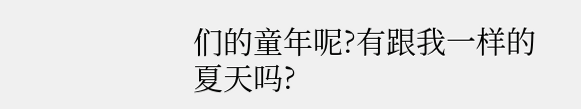们的童年呢?有跟我一样的夏天吗?